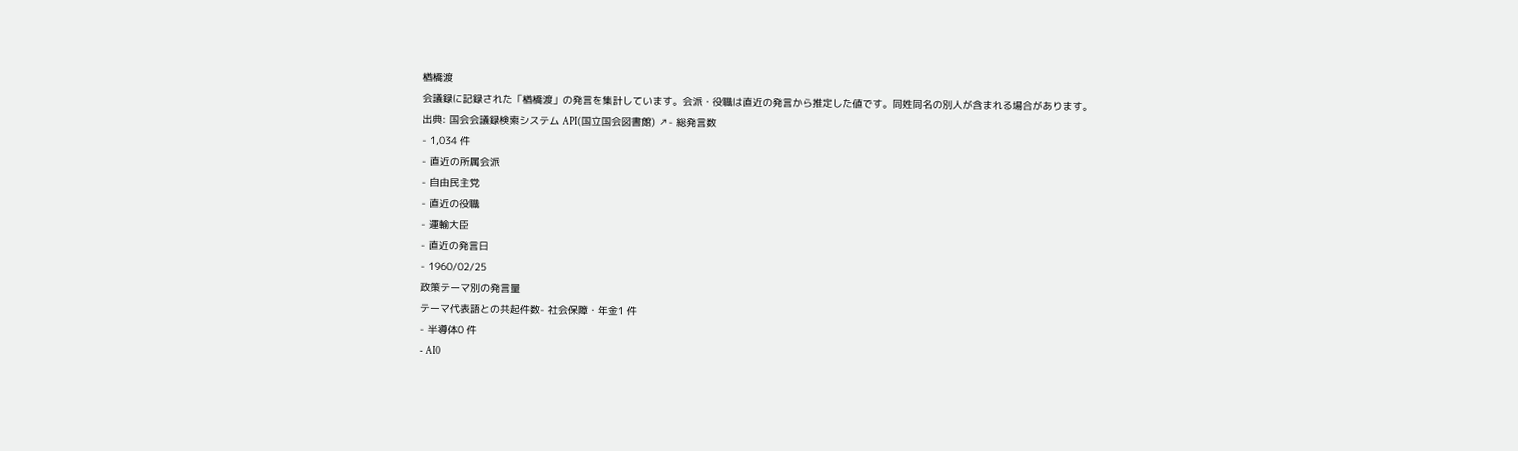楢橋渡
会議録に記録された「楢橋渡」の発言を集計しています。会派・役職は直近の発言から推定した値です。同姓同名の別人が含まれる場合があります。
出典: 国会会議録検索システム API(国立国会図書館) ↗- 総発言数
- 1,034 件
- 直近の所属会派
- 自由民主党
- 直近の役職
- 運輸大臣
- 直近の発言日
- 1960/02/25
政策テーマ別の発言量
テーマ代表語との共起件数- 社会保障・年金1 件
- 半導体0 件
- AI0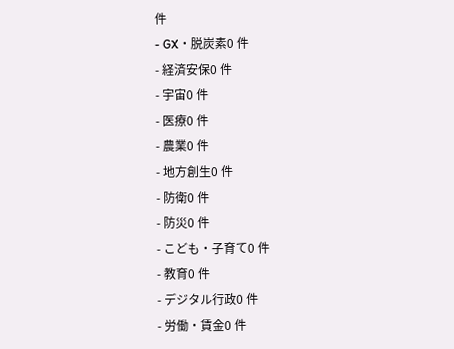件
- GX・脱炭素0 件
- 経済安保0 件
- 宇宙0 件
- 医療0 件
- 農業0 件
- 地方創生0 件
- 防衛0 件
- 防災0 件
- こども・子育て0 件
- 教育0 件
- デジタル行政0 件
- 労働・賃金0 件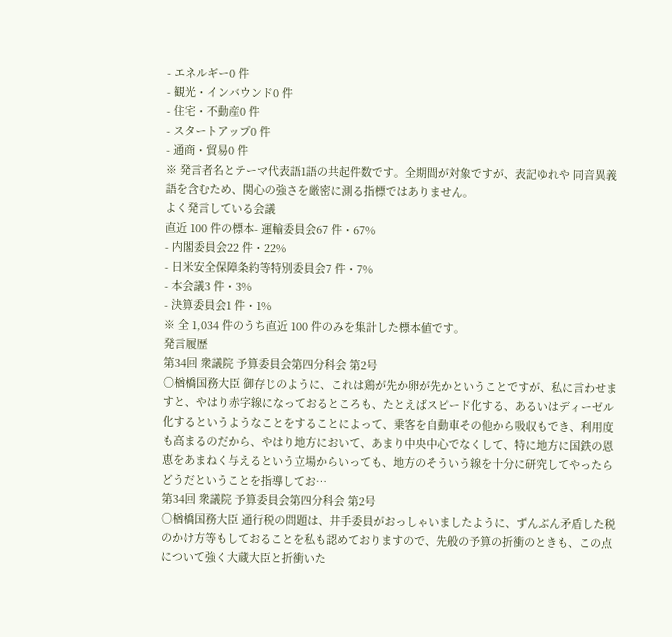- エネルギー0 件
- 観光・インバウンド0 件
- 住宅・不動産0 件
- スタートアップ0 件
- 通商・貿易0 件
※ 発言者名とテーマ代表語1語の共起件数です。全期間が対象ですが、表記ゆれや 同音異義語を含むため、関心の強さを厳密に測る指標ではありません。
よく発言している会議
直近 100 件の標本- 運輸委員会67 件・67%
- 内閣委員会22 件・22%
- 日米安全保障条約等特別委員会7 件・7%
- 本会議3 件・3%
- 決算委員会1 件・1%
※ 全 1,034 件のうち直近 100 件のみを集計した標本値です。
発言履歴
第34回 衆議院 予算委員会第四分科会 第2号
○楢橋国務大臣 御存じのように、これは鶏が先か卵が先かということですが、私に言わせますと、やはり赤字線になっておるところも、たとえばスピード化する、あるいはディーゼル化するというようなことをすることによって、乗客を自動車その他から吸収もでき、利用度も高まるのだから、やはり地方において、あまり中央中心でなくして、特に地方に国鉄の恩恵をあまねく与えるという立場からいっても、地方のそういう線を十分に研究してやったらどうだということを指導してお…
第34回 衆議院 予算委員会第四分科会 第2号
○楢橋国務大臣 通行税の問題は、井手委員がおっしゃいましたように、ずんぶん矛盾した税のかけ方等もしておることを私も認めておりますので、先般の予算の折衝のときも、この点について強く大蔵大臣と折衝いた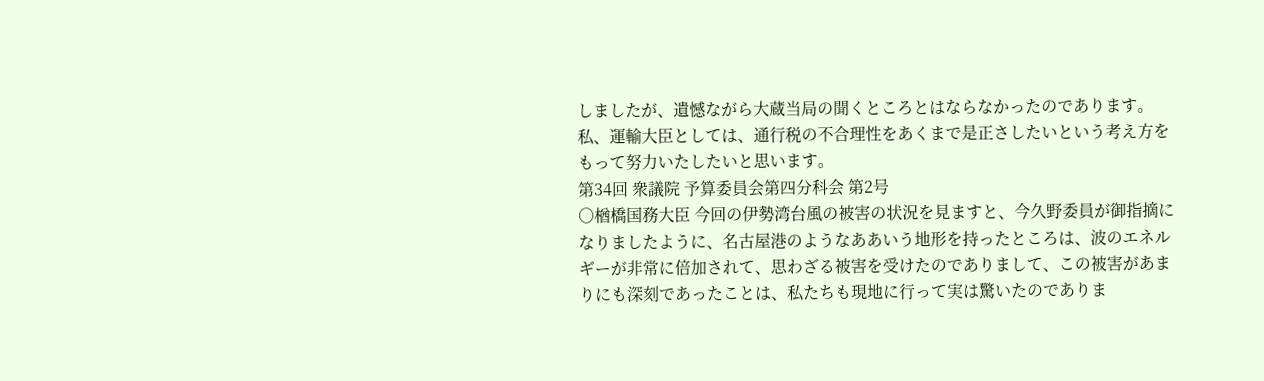しましたが、遺憾ながら大蔵当局の聞くところとはならなかったのであります。私、運輸大臣としては、通行税の不合理性をあくまで是正さしたいという考え方をもって努力いたしたいと思います。
第34回 衆議院 予算委員会第四分科会 第2号
○楢橋国務大臣 今回の伊勢湾台風の被害の状況を見ますと、今久野委員が御指摘になりましたように、名古屋港のようなああいう地形を持ったところは、波のエネルギーが非常に倍加されて、思わざる被害を受けたのでありまして、この被害があまりにも深刻であったことは、私たちも現地に行って実は驚いたのでありま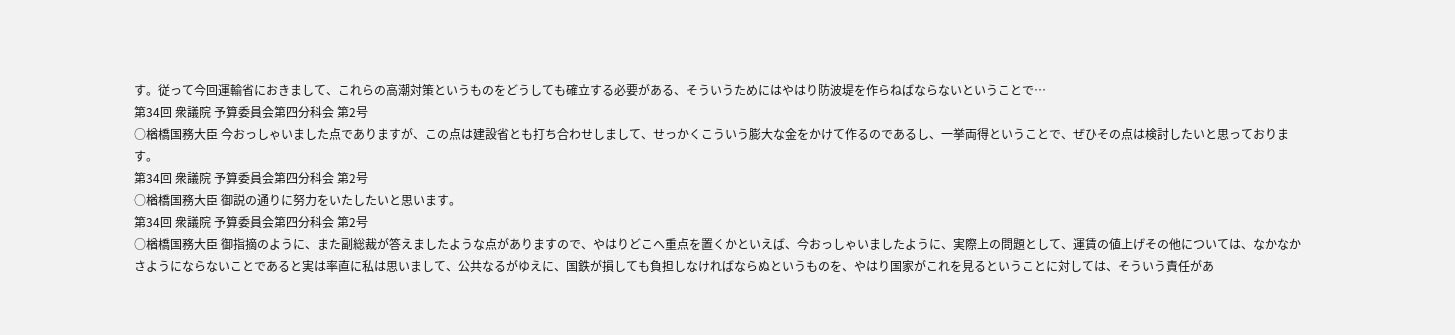す。従って今回運輸省におきまして、これらの高潮対策というものをどうしても確立する必要がある、そういうためにはやはり防波堤を作らねばならないということで…
第34回 衆議院 予算委員会第四分科会 第2号
○楢橋国務大臣 今おっしゃいました点でありますが、この点は建設省とも打ち合わせしまして、せっかくこういう膨大な金をかけて作るのであるし、一挙両得ということで、ぜひその点は検討したいと思っております。
第34回 衆議院 予算委員会第四分科会 第2号
○楢橋国務大臣 御説の通りに努力をいたしたいと思います。
第34回 衆議院 予算委員会第四分科会 第2号
○楢橋国務大臣 御指摘のように、また副総裁が答えましたような点がありますので、やはりどこへ重点を置くかといえば、今おっしゃいましたように、実際上の問題として、運賃の値上げその他については、なかなかさようにならないことであると実は率直に私は思いまして、公共なるがゆえに、国鉄が損しても負担しなければならぬというものを、やはり国家がこれを見るということに対しては、そういう責任があ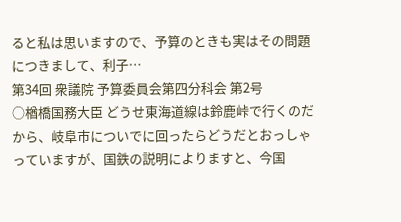ると私は思いますので、予算のときも実はその問題につきまして、利子…
第34回 衆議院 予算委員会第四分科会 第2号
○楢橋国務大臣 どうせ東海道線は鈴鹿峠で行くのだから、岐阜市についでに回ったらどうだとおっしゃっていますが、国鉄の説明によりますと、今国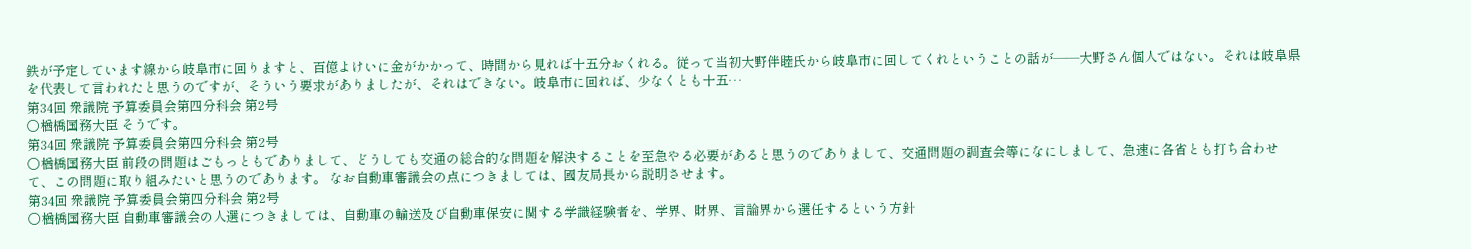鉄が予定しています線から岐阜市に回りますと、百億よけいに金がかかって、時間から見れば十五分おくれる。従って当初大野伴睦氏から岐阜市に回してくれということの話が——大野さん個人ではない。それは岐阜県を代表して言われたと思うのですが、そういう要求がありましたが、それはできない。岐阜市に回れば、少なくとも十五…
第34回 衆議院 予算委員会第四分科会 第2号
○楢橋国務大臣 そうです。
第34回 衆議院 予算委員会第四分科会 第2号
○楢橋国務大臣 前段の問題はごもっともでありまして、どうしても交通の総合的な問題を解決することを至急やる必要があると思うのでありまして、交通問題の調査会等になにしまして、急速に各省とも打ち合わせて、この問題に取り組みたいと思うのであります。 なお自動車審議会の点につきましては、國友局長から説明させます。
第34回 衆議院 予算委員会第四分科会 第2号
○楢橋国務大臣 自動車審議会の人選につきましては、自動車の輸送及び自動車保安に関する学識経験者を、学界、財界、言論界から選任するという方針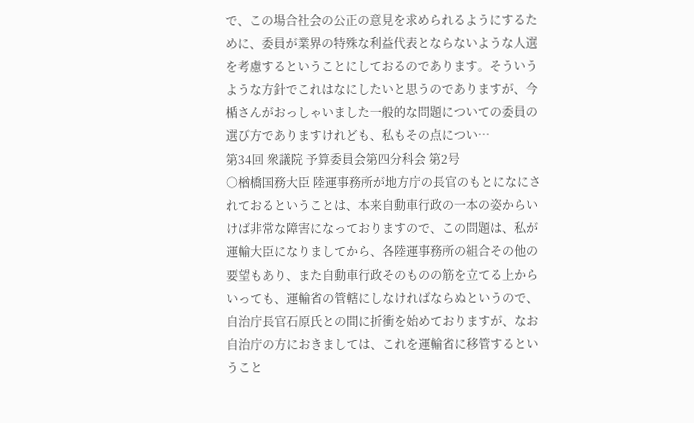で、この場合社会の公正の意見を求められるようにするために、委員が業界の特殊な利益代表とならないような人選を考慮するということにしておるのであります。そういうような方針でこれはなにしたいと思うのでありますが、今楯さんがおっしゃいました一般的な問題についての委員の選び方でありますけれども、私もその点につい…
第34回 衆議院 予算委員会第四分科会 第2号
○楢橋国務大臣 陸運事務所が地方庁の長官のもとになにされておるということは、本来自動車行政の一本の姿からいけば非常な障害になっておりますので、この問題は、私が運輸大臣になりましてから、各陸運事務所の組合その他の要望もあり、また自動車行政そのものの筋を立てる上からいっても、運輸省の管轄にしなければならぬというので、自治庁長官石原氏との間に折衝を始めておりますが、なお自治庁の方におきましては、これを運輸省に移管するということ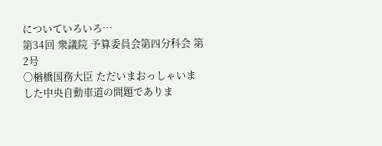についていろいろ…
第34回 衆議院 予算委員会第四分科会 第2号
○楢橋国務大臣 ただいまおっしゃいました中央自動車道の問題でありま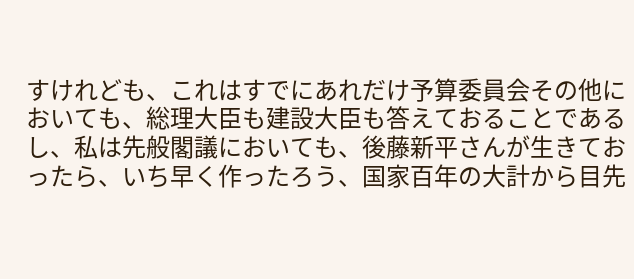すけれども、これはすでにあれだけ予算委員会その他においても、総理大臣も建設大臣も答えておることであるし、私は先般閣議においても、後藤新平さんが生きておったら、いち早く作ったろう、国家百年の大計から目先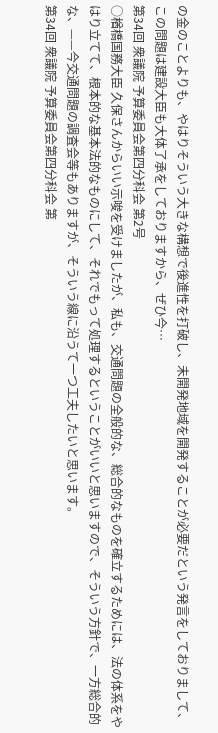の金のことよりも、やはりそういう大きな構想で後進性を打破し、未開発地域を開発することが必要だという発言をしておりまして、この問題は建設大臣も大体了承をしておりますから、ぜひ今…
第34回 衆議院 予算委員会第四分科会 第2号
○楢橋国務大臣 久保さんからいい示唆を受けましたが、私も、交通問題の全般的な、総合的なものを確立するためには、法の体系をやはり立てて、根本的な基本法的なものにして、それでもって処理するということがいいと思いますので、そういう方針で、一方総合的な、——今交通問題の調査会等もありますが、そういう線に沿うて一つ工夫したいと思います。
第34回 衆議院 予算委員会第四分科会 第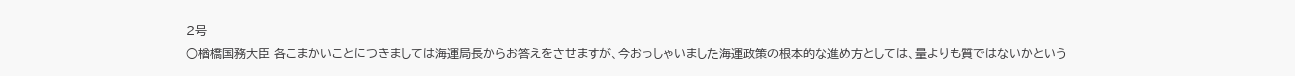2号
○楢橋国務大臣 各こまかいことにつきましては海運局長からお答えをさせますが、今おっしゃいました海運政策の根本的な進め方としては、量よりも質ではないかという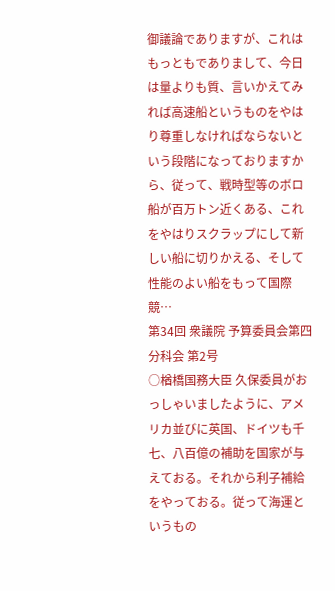御議論でありますが、これはもっともでありまして、今日は量よりも質、言いかえてみれば高速船というものをやはり尊重しなければならないという段階になっておりますから、従って、戦時型等のボロ船が百万トン近くある、これをやはりスクラップにして新しい船に切りかえる、そして性能のよい船をもって国際競…
第34回 衆議院 予算委員会第四分科会 第2号
○楢橋国務大臣 久保委員がおっしゃいましたように、アメリカ並びに英国、ドイツも千七、八百億の補助を国家が与えておる。それから利子補給をやっておる。従って海運というもの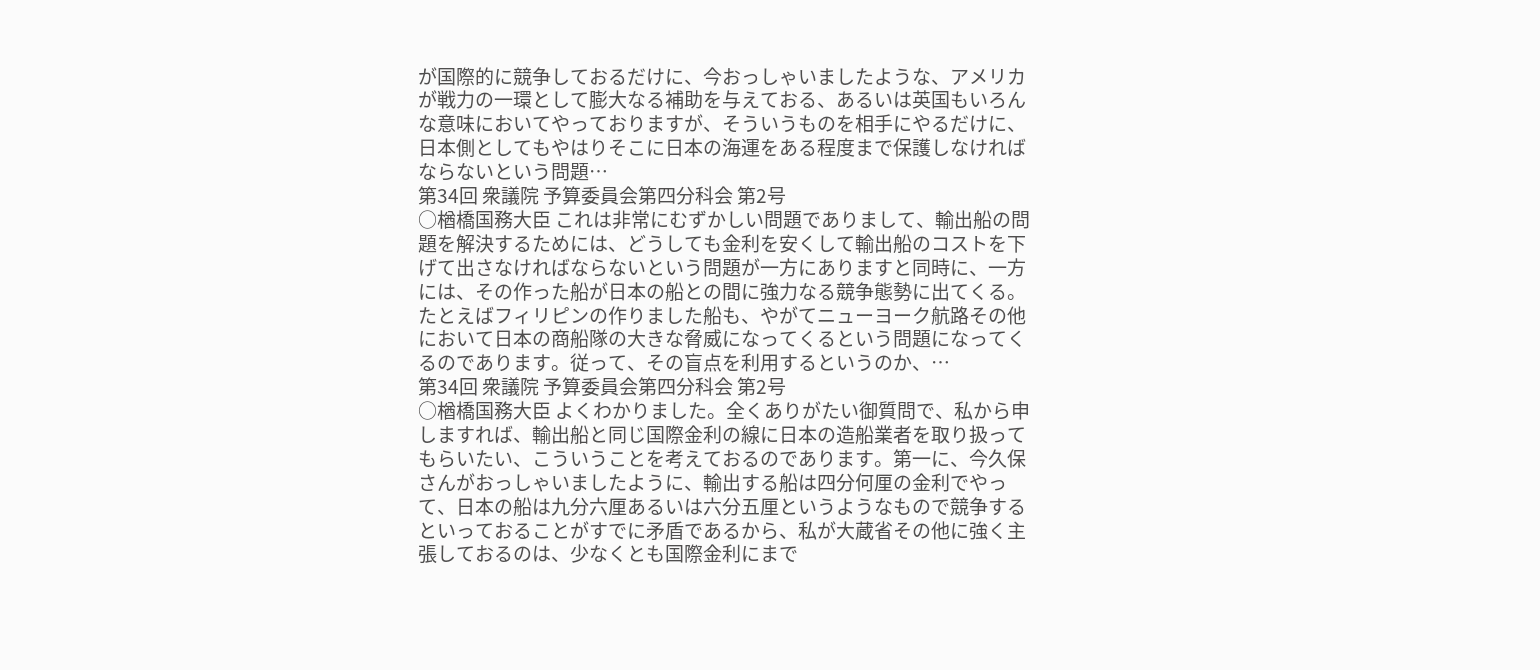が国際的に競争しておるだけに、今おっしゃいましたような、アメリカが戦力の一環として膨大なる補助を与えておる、あるいは英国もいろんな意味においてやっておりますが、そういうものを相手にやるだけに、日本側としてもやはりそこに日本の海運をある程度まで保護しなければならないという問題…
第34回 衆議院 予算委員会第四分科会 第2号
○楢橋国務大臣 これは非常にむずかしい問題でありまして、輸出船の問題を解決するためには、どうしても金利を安くして輸出船のコストを下げて出さなければならないという問題が一方にありますと同時に、一方には、その作った船が日本の船との間に強力なる競争態勢に出てくる。たとえばフィリピンの作りました船も、やがてニューヨーク航路その他において日本の商船隊の大きな脅威になってくるという問題になってくるのであります。従って、その盲点を利用するというのか、…
第34回 衆議院 予算委員会第四分科会 第2号
○楢橋国務大臣 よくわかりました。全くありがたい御質問で、私から申しますれば、輸出船と同じ国際金利の線に日本の造船業者を取り扱ってもらいたい、こういうことを考えておるのであります。第一に、今久保さんがおっしゃいましたように、輸出する船は四分何厘の金利でやって、日本の船は九分六厘あるいは六分五厘というようなもので競争するといっておることがすでに矛盾であるから、私が大蔵省その他に強く主張しておるのは、少なくとも国際金利にまで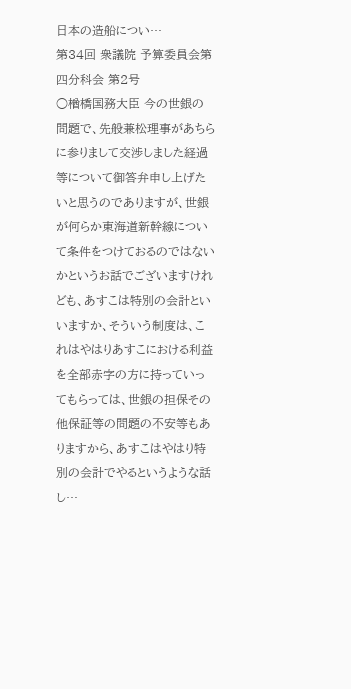日本の造船につい…
第34回 衆議院 予算委員会第四分科会 第2号
○楢橋国務大臣 今の世銀の問題で、先般兼松理事があちらに参りまして交渉しました経過等について御答弁申し上げたいと思うのでありますが、世銀が何らか東海道新幹線について条件をつけておるのではないかというお話でございますけれども、あすこは特別の会計といいますか、そういう制度は、これはやはりあすこにおける利益を全部赤字の方に持っていってもらっては、世銀の担保その他保証等の問題の不安等もありますから、あすこはやはり特別の会計でやるというような話し…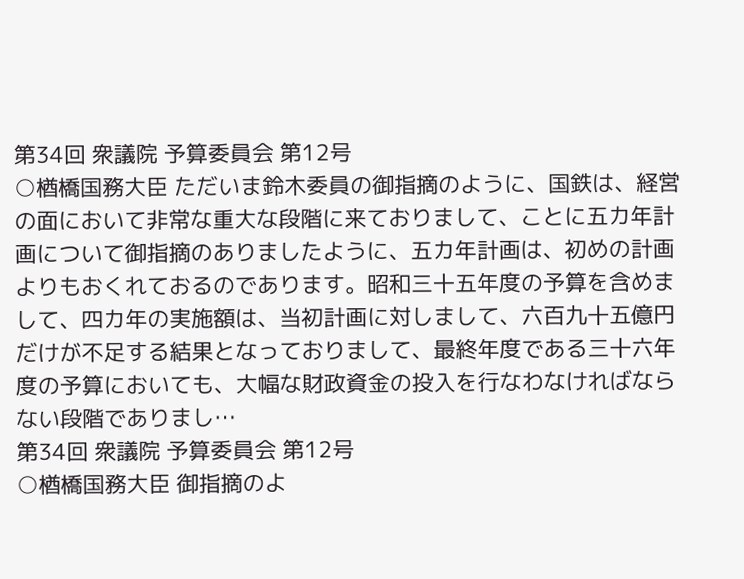第34回 衆議院 予算委員会 第12号
○楢橋国務大臣 ただいま鈴木委員の御指摘のように、国鉄は、経営の面において非常な重大な段階に来ておりまして、ことに五カ年計画について御指摘のありましたように、五カ年計画は、初めの計画よりもおくれておるのであります。昭和三十五年度の予算を含めまして、四カ年の実施額は、当初計画に対しまして、六百九十五億円だけが不足する結果となっておりまして、最終年度である三十六年度の予算においても、大幅な財政資金の投入を行なわなければならない段階でありまし…
第34回 衆議院 予算委員会 第12号
○楢橋国務大臣 御指摘のよ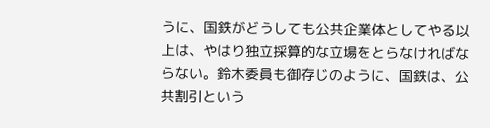うに、国鉄がどうしても公共企業体としてやる以上は、やはり独立採算的な立場をとらなければならない。鈴木委員も御存じのように、国鉄は、公共割引という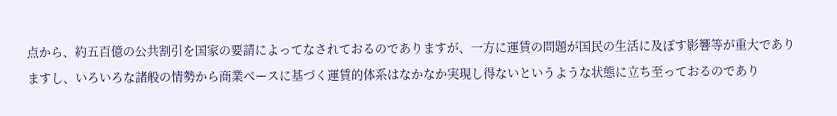点から、約五百億の公共割引を国家の要請によってなされておるのでありますが、一方に運賃の問題が国民の生活に及ぼす影響等が重大でありますし、いろいろな諸般の情勢から商業べースに基づく運賃的体系はなかなか実現し得ないというような状態に立ち至っておるのであり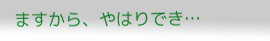ますから、やはりでき…